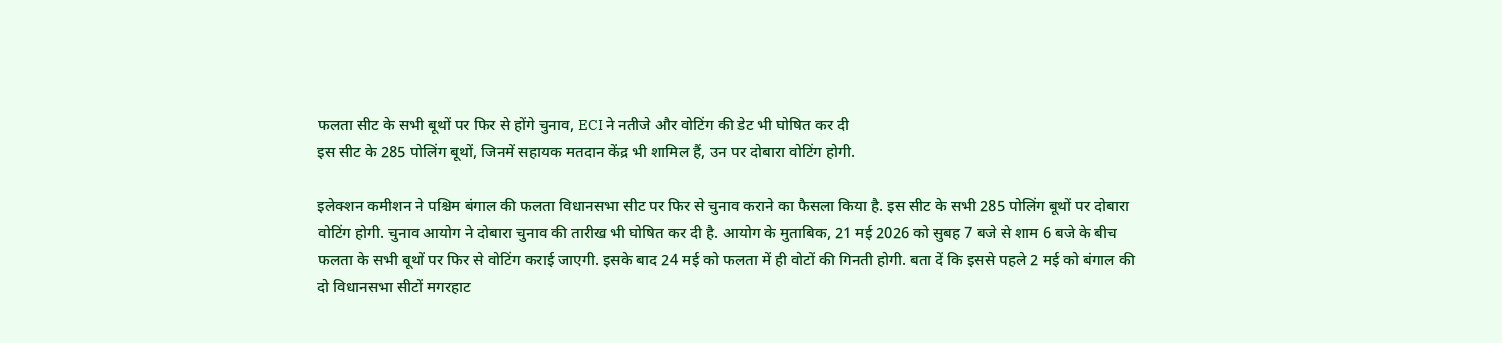फलता सीट के सभी बूथों पर फिर से होंगे चुनाव, ECI ने नतीजे और वोटिंग की डेट भी घोषित कर दी
इस सीट के 285 पोलिंग बूथों, जिनमें सहायक मतदान केंद्र भी शामिल हैं, उन पर दोबारा वोटिंग होगी.

इलेक्शन कमीशन ने पश्चिम बंगाल की फलता विधानसभा सीट पर फिर से चुनाव कराने का फैसला किया है. इस सीट के सभी 285 पोलिंग बूथों पर दोबारा वोटिंग होगी. चुनाव आयोग ने दोबारा चुनाव की तारीख भी घोषित कर दी है. आयोग के मुताबिक, 21 मई 2026 को सुबह 7 बजे से शाम 6 बजे के बीच फलता के सभी बूथों पर फिर से वोटिंग कराई जाएगी. इसके बाद 24 मई को फलता में ही वोटों की गिनती होगी. बता दें कि इससे पहले 2 मई को बंगाल की दो विधानसभा सीटों मगरहाट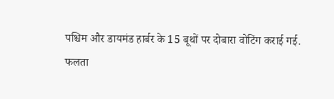पश्चिम और डायमंड हार्बर के 15 बूथों पर दोबारा वोटिंग कराई गई.
फलता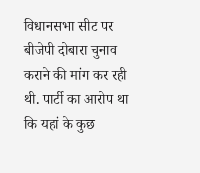विधानसभा सीट पर बीजेपी दोबारा चुनाव कराने की मांग कर रही थी. पार्टी का आरोप था कि यहां के कुछ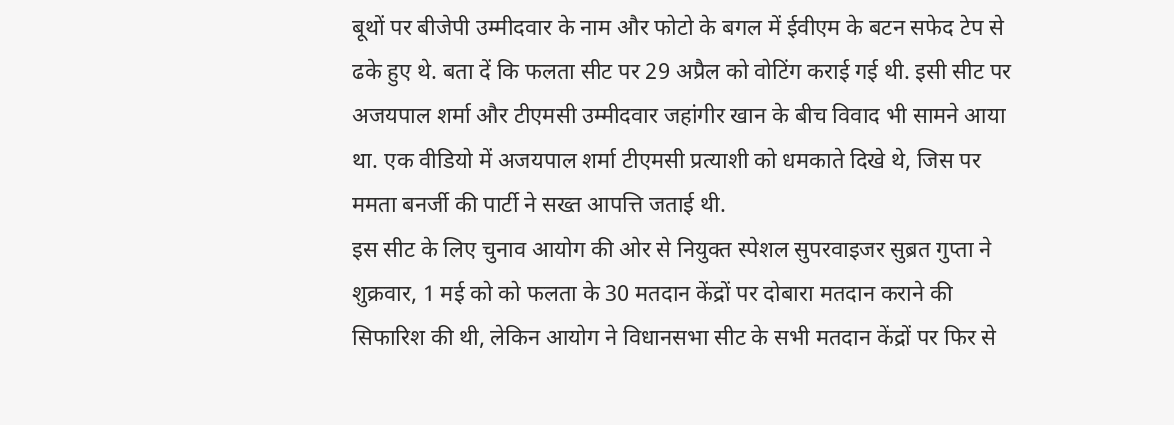बूथों पर बीजेपी उम्मीदवार के नाम और फोटो के बगल में ईवीएम के बटन सफेद टेप से ढके हुए थे. बता दें कि फलता सीट पर 29 अप्रैल को वोटिंग कराई गई थी. इसी सीट पर अजयपाल शर्मा और टीएमसी उम्मीदवार जहांगीर खान के बीच विवाद भी सामने आया था. एक वीडियो में अजयपाल शर्मा टीएमसी प्रत्याशी को धमकाते दिखे थे, जिस पर ममता बनर्जी की पार्टी ने सख्त आपत्ति जताई थी.
इस सीट के लिए चुनाव आयोग की ओर से नियुक्त स्पेशल सुपरवाइजर सुब्रत गुप्ता ने शुक्रवार, 1 मई को को फलता के 30 मतदान केंद्रों पर दोबारा मतदान कराने की सिफारिश की थी, लेकिन आयोग ने विधानसभा सीट के सभी मतदान केंद्रों पर फिर से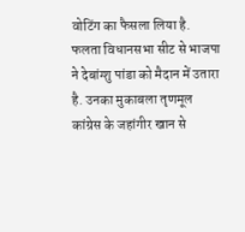वोटिंग का फैसला लिया है.
फलता विधानसभा सीट से भाजपा ने देबांग्शु पांडा को मैदान में उतारा है. उनका मुकाबला तृणमूल कांग्रेस के जहांगीर खान से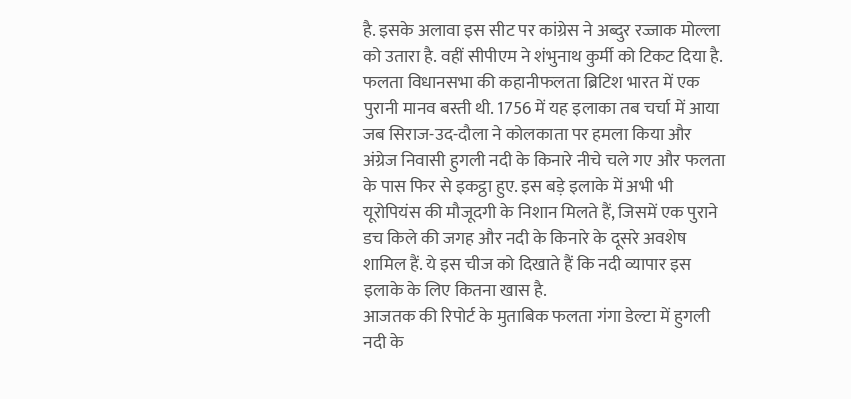है. इसके अलावा इस सीट पर कांग्रेस ने अब्दुर रज्जाक मोल्ला को उतारा है. वहीं सीपीएम ने शंभुनाथ कुर्मी को टिकट दिया है.
फलता विधानसभा की कहानीफलता ब्रिटिश भारत में एक पुरानी मानव बस्ती थी. 1756 में यह इलाका तब चर्चा में आया जब सिराज-उद-दौला ने कोलकाता पर हमला किया और अंग्रेज निवासी हुगली नदी के किनारे नीचे चले गए और फलता के पास फिर से इकट्ठा हुए. इस बड़े इलाके में अभी भी यूरोपियंस की मौजूदगी के निशान मिलते हैं, जिसमें एक पुराने डच किले की जगह और नदी के किनारे के दूसरे अवशेष शामिल हैं. ये इस चीज को दिखाते हैं कि नदी व्यापार इस इलाके के लिए कितना खास है.
आजतक की रिपोर्ट के मुताबिक फलता गंगा डेल्टा में हुगली नदी के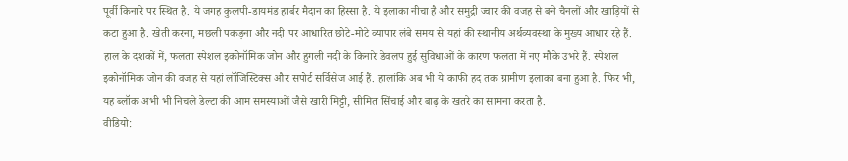पूर्वी किनारे पर स्थित है. ये जगह कुलपी-डायमंड हार्बर मैदान का हिस्सा है. ये इलाका नीचा है और समुद्री ज्वार की वजह से बने चैनलों और खाड़ियों से कटा हुआ है. खेती करना, मछली पकड़ना और नदी पर आधारित छोटे-मोटे व्यापार लंबे समय से यहां की स्थानीय अर्थव्यवस्था के मुख्य आधार रहे हैं.
हाल के दशकों में, फलता स्पेशल इकोनॉमिक जोन और हुगली नदी के किनारे डेवलप हुई सुविधाओं के कारण फलता में नए मौके उभरे हैं. स्पेशल इकोनॉमिक जोन की वजह से यहां लॉजिस्टिक्स और सपोर्ट सर्विसेज आई हैं. हालांकि अब भी ये काफी हद तक ग्रामीण इलाका बना हुआ है. फिर भी, यह ब्लॉक अभी भी निचले डेल्टा की आम समस्याओं जैसे खारी मिट्टी, सीमित सिंचाई और बाढ़ के खतरे का सामना करता है.
वीडियो: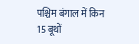पश्चिम बंगाल में किन 15 बूथों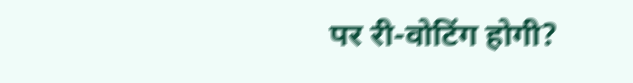पर री-वोटिंग होगी?